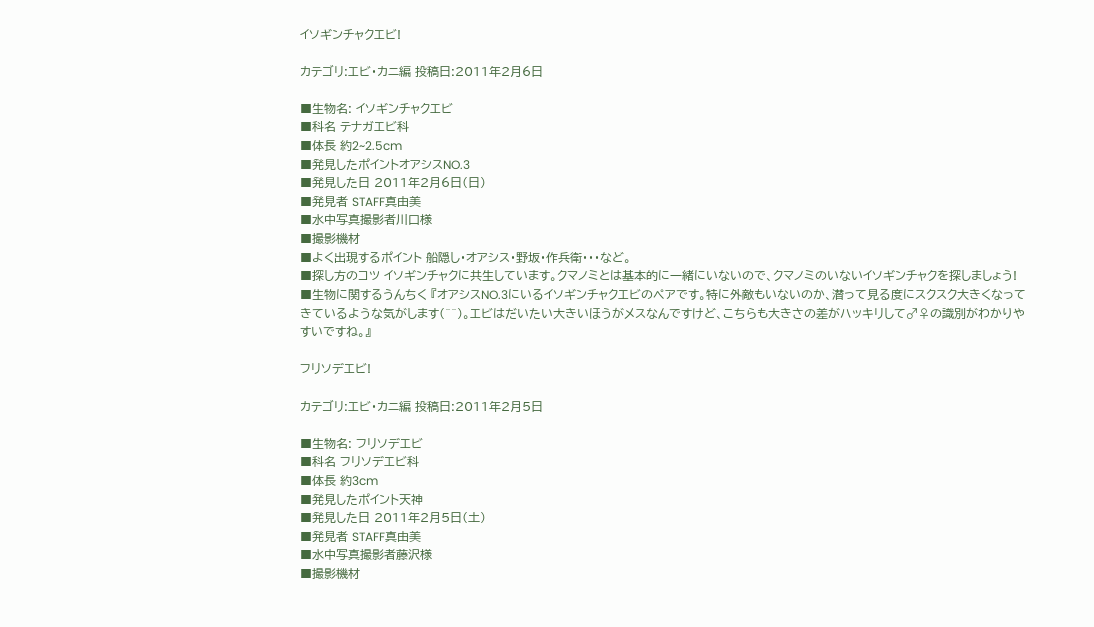イソギンチャクエビ!

カテゴリ:エビ・カニ編 投稿日:2011年2月6日

■生物名: イソギンチャクエビ
■科名 テナガエビ科
■体長 約2~2.5cm
■発見したポイントオアシスNO.3
■発見した日 2011年2月6日(日)
■発見者 STAFF真由美
■水中写真撮影者川口様
■撮影機材
■よく出現するポイント 船隠し・オアシス・野坂・作兵衛・・・など。
■探し方のコツ イソギンチャクに共生しています。クマノミとは基本的に一緒にいないので、クマノミのいないイソギンチャクを探しましょう!
■生物に関するうんちく 『オアシスNO.3にいるイソギンチャクエビのペアです。特に外敵もいないのか、潜って見る度にスクスク大きくなってきているような気がします(^^)。エビはだいたい大きいほうがメスなんですけど、こちらも大きさの差がハッキリして♂♀の識別がわかりやすいですね。』

フリソデエビ!

カテゴリ:エビ・カニ編 投稿日:2011年2月5日

■生物名: フリソデエビ
■科名 フリソデエビ科
■体長 約3cm
■発見したポイント天神
■発見した日 2011年2月5日(土)
■発見者 STAFF真由美
■水中写真撮影者藤沢様
■撮影機材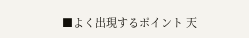■よく出現するポイント 天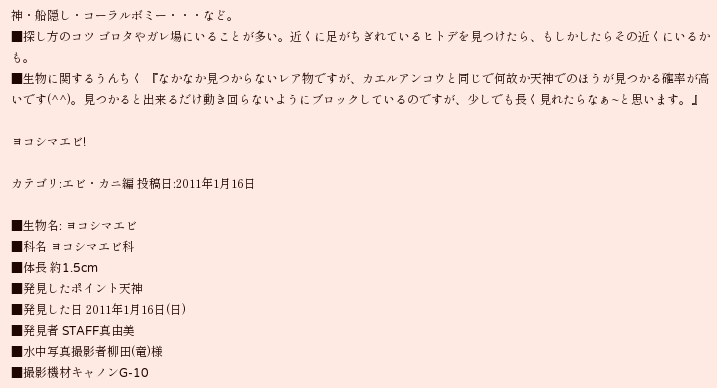神・船隠し・コーラルボミー・・・など。
■探し方のコツ ゴロタやガレ場にいることが多い。近くに足がちぎれているヒトデを見つけたら、もしかしたらその近くにいるかも。
■生物に関するうんちく 『なかなか見つからないレア物ですが、カエルアンコウと同じで何故か天神でのほうが見つかる確率が高いです(^^)。見つかると出来るだけ動き回らないようにブロックしているのですが、少しでも長く見れたらなぁ~と思います。』

ヨコシマエビ!

カテゴリ:エビ・カニ編 投稿日:2011年1月16日

■生物名: ヨコシマエビ
■科名 ヨコシマエビ科
■体長 約1.5cm
■発見したポイント天神
■発見した日 2011年1月16日(日)
■発見者 STAFF真由美
■水中写真撮影者柳田(竜)様
■撮影機材キャノンG-10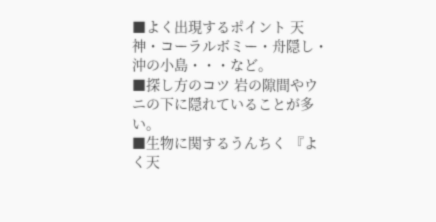■よく出現するポイント 天神・コーラルボミー・舟隠し・沖の小島・・・など。
■探し方のコツ 岩の隙間やウニの下に隠れていることが多い。
■生物に関するうんちく 『よく天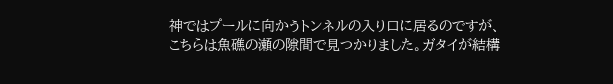神ではプールに向かうトンネルの入り口に居るのですが、こちらは魚礁の瀬の隙間で見つかりました。ガタイが結構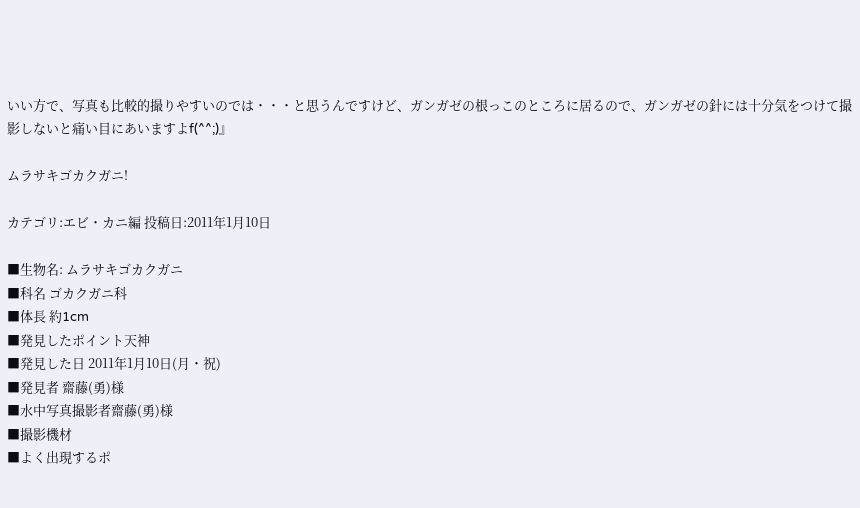いい方で、写真も比較的撮りやすいのでは・・・と思うんですけど、ガンガゼの根っこのところに居るので、ガンガゼの針には十分気をつけて撮影しないと痛い目にあいますよf(^^;)』

ムラサキゴカクガニ!

カテゴリ:エビ・カニ編 投稿日:2011年1月10日

■生物名: ムラサキゴカクガニ
■科名 ゴカクガニ科
■体長 約1cm
■発見したポイント天神
■発見した日 2011年1月10日(月・祝)
■発見者 齋藤(勇)様
■水中写真撮影者齋藤(勇)様
■撮影機材
■よく出現するポ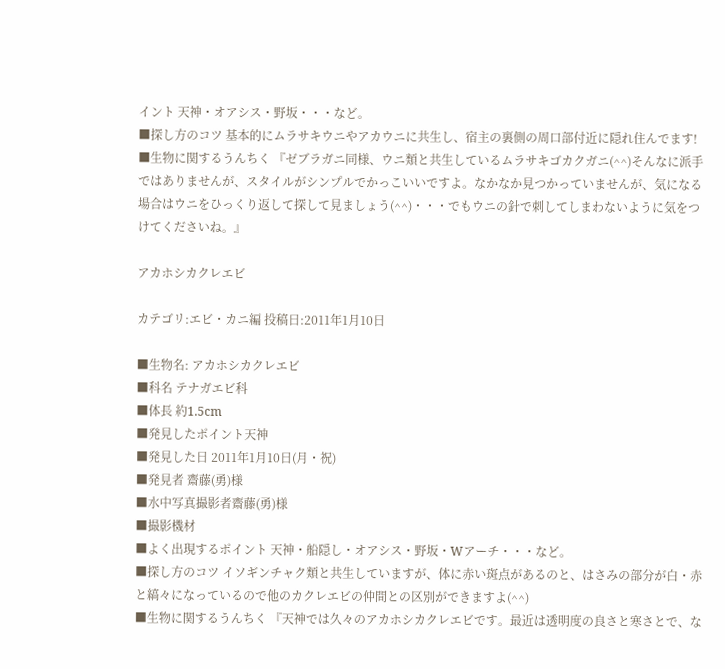イント 天神・オアシス・野坂・・・など。
■探し方のコツ 基本的にムラサキウニやアカウニに共生し、宿主の裏側の周口部付近に隠れ住んでます!
■生物に関するうんちく 『ゼブラガニ同様、ウニ類と共生しているムラサキゴカクガニ(^^)そんなに派手ではありませんが、スタイルがシンプルでかっこいいですよ。なかなか見つかっていませんが、気になる場合はウニをひっくり返して探して見ましょう(^^)・・・でもウニの針で刺してしまわないように気をつけてくださいね。』

アカホシカクレエビ

カテゴリ:エビ・カニ編 投稿日:2011年1月10日

■生物名: アカホシカクレエビ
■科名 テナガエビ科
■体長 約1.5cm
■発見したポイント天神
■発見した日 2011年1月10日(月・祝)
■発見者 齋藤(勇)様
■水中写真撮影者齋藤(勇)様
■撮影機材
■よく出現するポイント 天神・船隠し・オアシス・野坂・Wアーチ・・・など。
■探し方のコツ イソギンチャク類と共生していますが、体に赤い斑点があるのと、はさみの部分が白・赤と縞々になっているので他のカクレエビの仲間との区別ができますよ(^^)
■生物に関するうんちく 『天神では久々のアカホシカクレエビです。最近は透明度の良さと寒さとで、な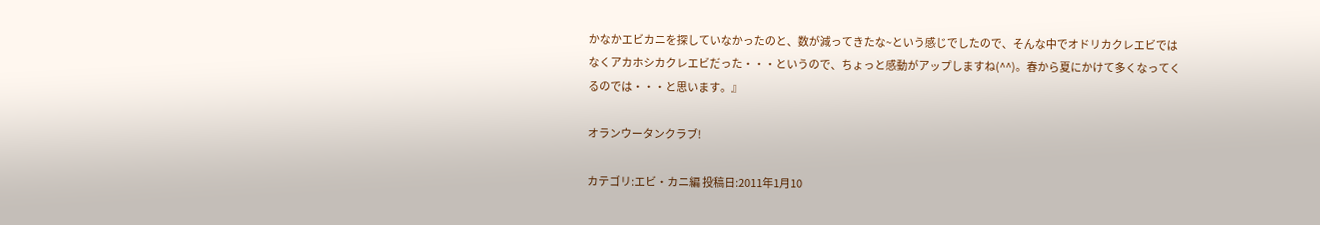かなかエビカニを探していなかったのと、数が減ってきたな~という感じでしたので、そんな中でオドリカクレエビではなくアカホシカクレエビだった・・・というので、ちょっと感動がアップしますね(^^)。春から夏にかけて多くなってくるのでは・・・と思います。』

オランウータンクラブ!

カテゴリ:エビ・カニ編 投稿日:2011年1月10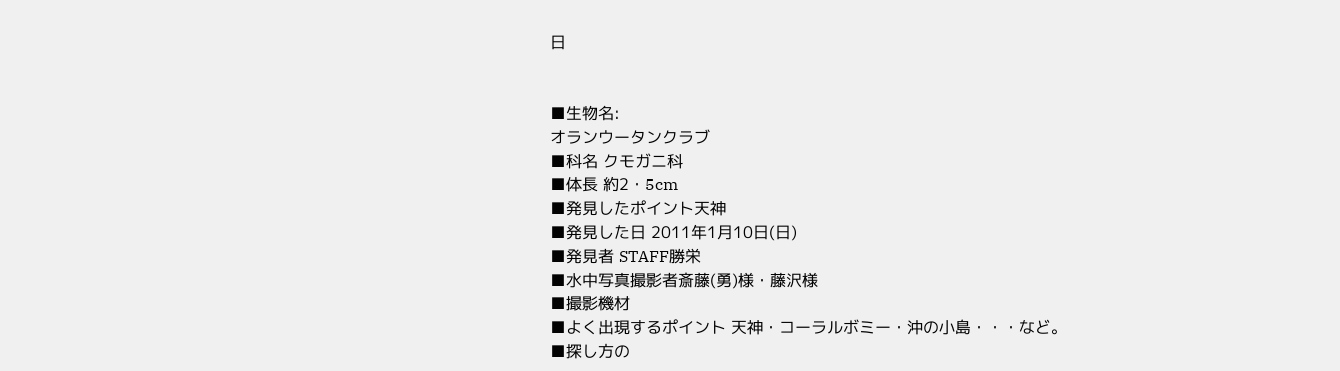日


■生物名:
オランウータンクラブ
■科名 クモガニ科
■体長 約2・5cm
■発見したポイント天神
■発見した日 2011年1月10日(日)
■発見者 STAFF勝栄
■水中写真撮影者斎藤(勇)様・藤沢様
■撮影機材
■よく出現するポイント 天神・コーラルボミー・沖の小島・・・など。
■探し方の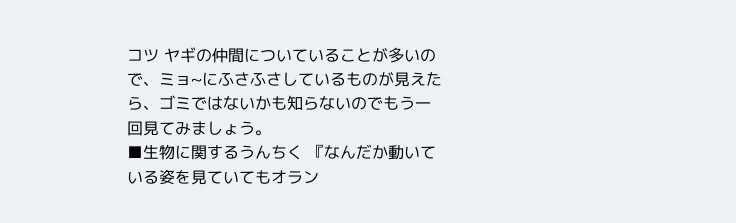コツ ヤギの仲間についていることが多いので、ミョ~にふさふさしているものが見えたら、ゴミではないかも知らないのでもう一回見てみましょう。
■生物に関するうんちく 『なんだか動いている姿を見ていてもオラン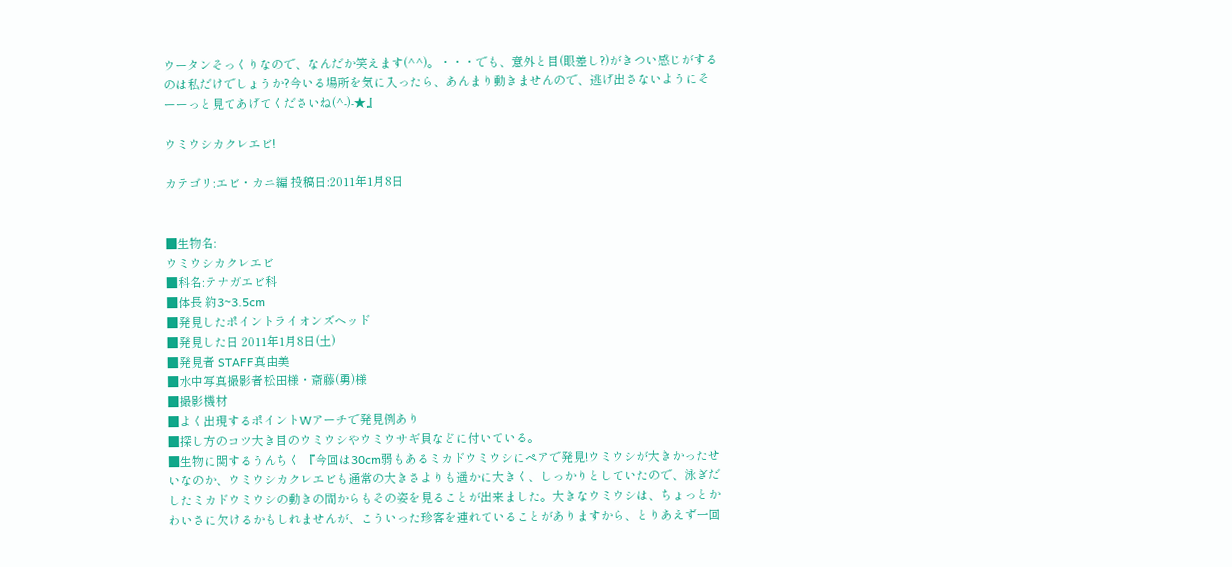ウータンそっくりなので、なんだか笑えます(^^)。・・・でも、意外と目(眼差し?)がきつい感じがするのは私だけでしょうか?今いる場所を気に入ったら、あんまり動きませんので、逃げ出さないようにそーーっと見てあげてくださいね(^-)-★』

ウミウシカクレエビ!

カテゴリ:エビ・カニ編 投稿日:2011年1月8日


■生物名:
ウミウシカクレエビ
■科名:テナガエビ科
■体長 約3~3.5cm
■発見したポイントライオンズヘッド
■発見した日 2011年1月8日(土)
■発見者 STAFF真由美
■水中写真撮影者松田様・斎藤(勇)様
■撮影機材
■よく出現するポイントWアーチで発見例あり
■探し方のコツ大き目のウミウシやウミウサギ貝などに付いている。
■生物に関するうんちく 『今回は30cm弱もあるミカドウミウシにペアで発見!ウミウシが大きかったせいなのか、ウミウシカクレエビも通常の大きさよりも遥かに大きく、しっかりとしていたので、泳ぎだしたミカドウミウシの動きの間からもその姿を見ることが出来ました。大きなウミウシは、ちょっとかわいさに欠けるかもしれませんが、こういった珍客を連れていることがありますから、とりあえず一回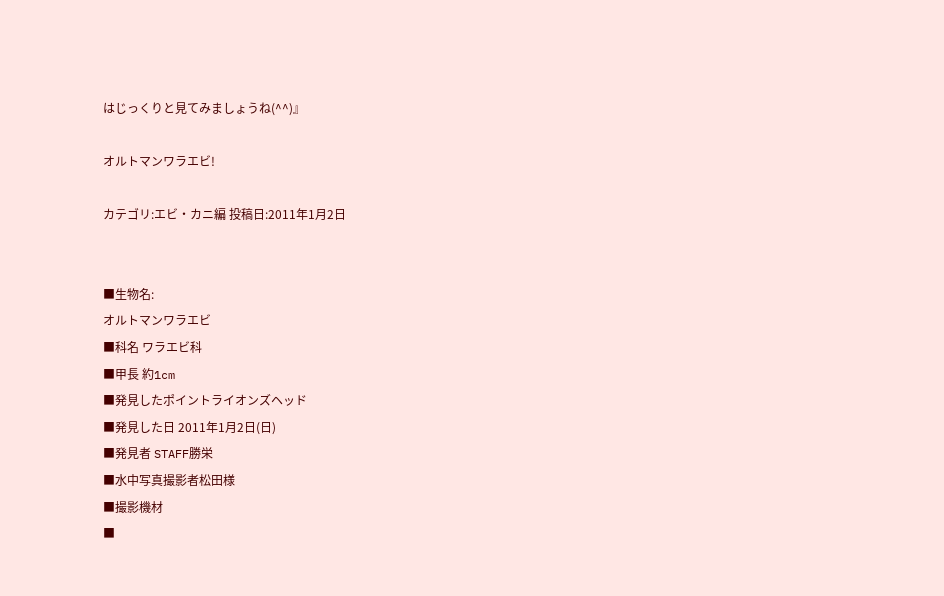はじっくりと見てみましょうね(^^)』

オルトマンワラエビ!

カテゴリ:エビ・カニ編 投稿日:2011年1月2日


■生物名:
オルトマンワラエビ
■科名 ワラエビ科
■甲長 約1cm
■発見したポイントライオンズヘッド
■発見した日 2011年1月2日(日)
■発見者 STAFF勝栄
■水中写真撮影者松田様
■撮影機材
■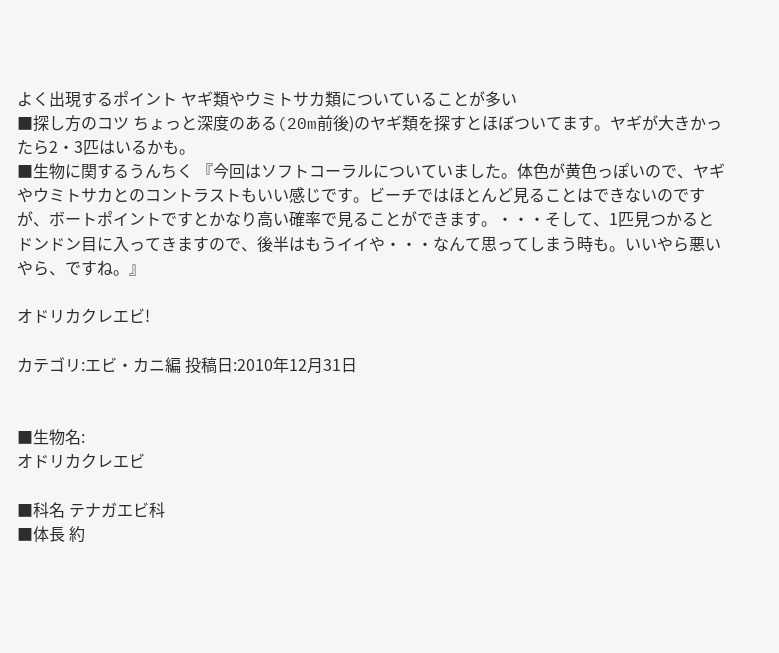よく出現するポイント ヤギ類やウミトサカ類についていることが多い
■探し方のコツ ちょっと深度のある(20m前後)のヤギ類を探すとほぼついてます。ヤギが大きかったら2・3匹はいるかも。
■生物に関するうんちく 『今回はソフトコーラルについていました。体色が黄色っぽいので、ヤギやウミトサカとのコントラストもいい感じです。ビーチではほとんど見ることはできないのですが、ボートポイントですとかなり高い確率で見ることができます。・・・そして、1匹見つかるとドンドン目に入ってきますので、後半はもうイイや・・・なんて思ってしまう時も。いいやら悪いやら、ですね。』

オドリカクレエビ!

カテゴリ:エビ・カニ編 投稿日:2010年12月31日


■生物名:
オドリカクレエビ

■科名 テナガエビ科
■体長 約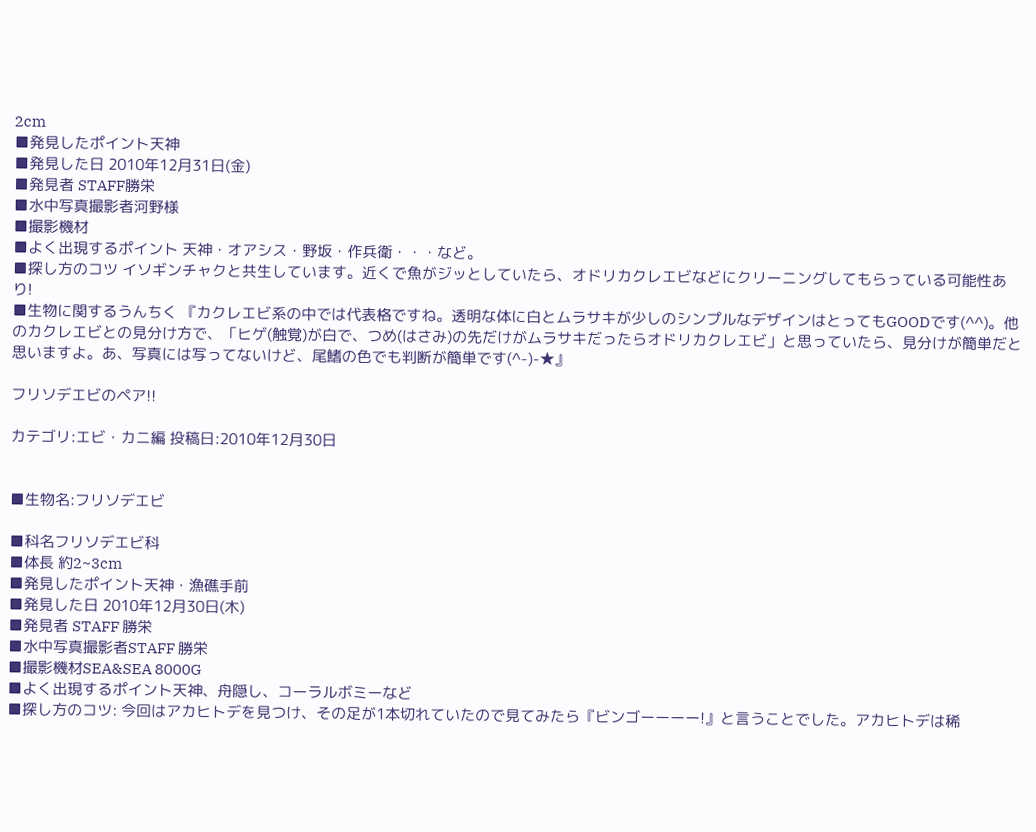2cm
■発見したポイント天神
■発見した日 2010年12月31日(金)
■発見者 STAFF勝栄
■水中写真撮影者河野様
■撮影機材
■よく出現するポイント 天神・オアシス・野坂・作兵衛・・・など。
■探し方のコツ イソギンチャクと共生しています。近くで魚がジッとしていたら、オドリカクレエビなどにクリーニングしてもらっている可能性あり!
■生物に関するうんちく 『カクレエビ系の中では代表格ですね。透明な体に白とムラサキが少しのシンプルなデザインはとってもGOODです(^^)。他のカクレエビとの見分け方で、「ヒゲ(触覚)が白で、つめ(はさみ)の先だけがムラサキだったらオドリカクレエビ」と思っていたら、見分けが簡単だと思いますよ。あ、写真には写ってないけど、尾鰭の色でも判断が簡単です(^-)-★』

フリソデエビのペア!!

カテゴリ:エビ・カニ編 投稿日:2010年12月30日


■生物名:フリソデエビ

■科名フリソデエビ科
■体長 約2~3cm
■発見したポイント天神・漁礁手前
■発見した日 2010年12月30日(木)
■発見者 STAFF 勝栄
■水中写真撮影者STAFF 勝栄
■撮影機材SEA&SEA 8000G
■よく出現するポイント天神、舟隠し、コーラルボミーなど
■探し方のコツ: 今回はアカヒトデを見つけ、その足が1本切れていたので見てみたら『ビンゴーーーー!』と言うことでした。アカヒトデは稀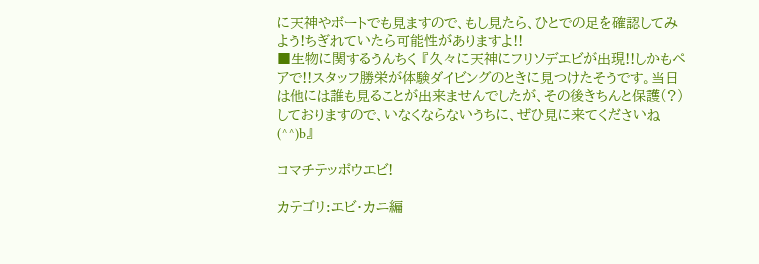に天神やボートでも見ますので、もし見たら、ひとでの足を確認してみよう!ちぎれていたら可能性がありますよ!!
■生物に関するうんちく 『久々に天神にフリソデエビが出現!!しかもペアで!!スタッフ勝栄が体験ダイビングのときに見つけたそうです。当日は他には誰も見ることが出来ませんでしたが、その後きちんと保護(?)しておりますので、いなくならないうちに、ぜひ見に来てくださいね(^^)b』

コマチテッポウエビ!

カテゴリ:エビ・カニ編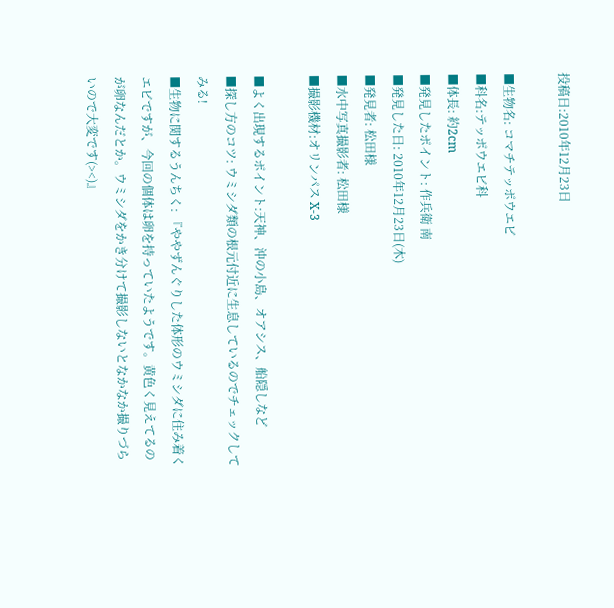投稿日:2010年12月23日

■生物名: コマチテッポウエビ
■科名:テッポウエビ科
■体長: 約2cm
■発見したポイント: 作兵衛 南
■発見した日: 2010年12月23日(木)
■発見者: 松田様
■水中写真撮影者: 松田様
■撮影機材:オリンパス X-3

■よく出現するポイント:天神、沖の小島、オアシス、船隠しなど
■探し方のコツ: ウミシダ類の根元付近に生息しているのでチェックしてみる!
■生物に関するうんちく: 『ややずんぐりした体形のウミシダに住み着くエビですが、今回の個体は卵を持っていたようです。黄色く見えてるのが卵なんだとか。ウミシダをかき分けて撮影しないとなかなか撮りづらいので大変です(><)』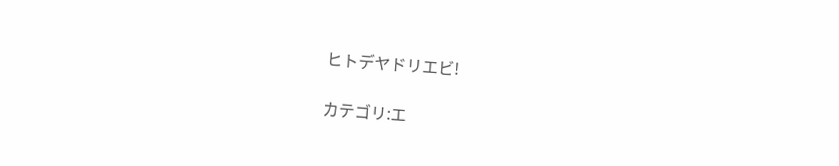ヒトデヤドリエビ!

カテゴリ:エ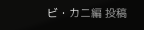ビ・カニ編 投稿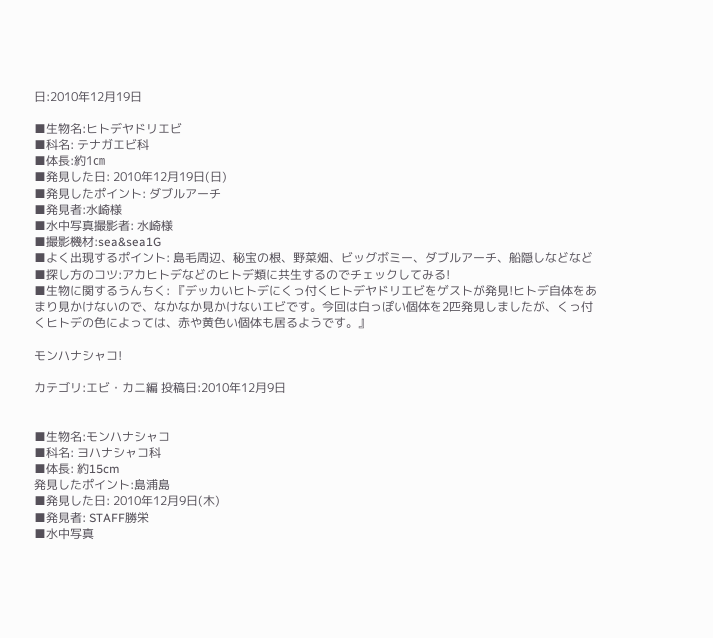日:2010年12月19日

■生物名:ヒトデヤドリエビ
■科名: テナガエビ科
■体長:約1㎝
■発見した日: 2010年12月19日(日)
■発見したポイント: ダブルアーチ
■発見者:水崎様
■水中写真撮影者: 水崎様
■撮影機材:sea&sea1G
■よく出現するポイント: 島毛周辺、秘宝の根、野菜畑、ビッグボミー、ダブルアーチ、船隠しなどなど
■探し方のコツ:アカヒトデなどのヒトデ類に共生するのでチェックしてみる!
■生物に関するうんちく: 『デッカいヒトデにくっ付くヒトデヤドリエビをゲストが発見!ヒトデ自体をあまり見かけないので、なかなか見かけないエビです。今回は白っぽい個体を2匹発見しましたが、くっ付くヒトデの色によっては、赤や黄色い個体も居るようです。』

モンハナシャコ!

カテゴリ:エビ・カニ編 投稿日:2010年12月9日


■生物名:モンハナシャコ
■科名: ヨハナシャコ科
■体長: 約15cm
発見したポイント:島浦島
■発見した日: 2010年12月9日(木)
■発見者: STAFF勝栄
■水中写真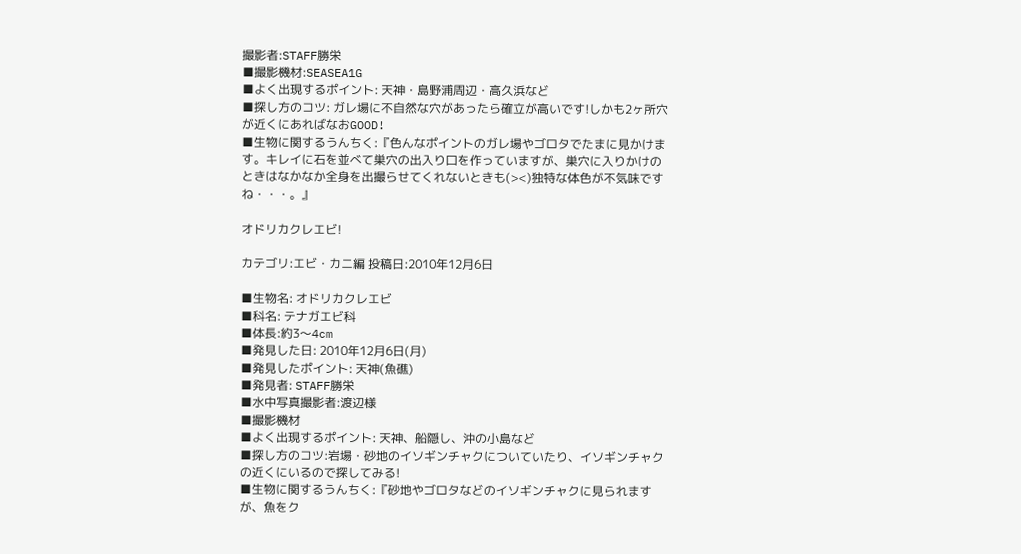撮影者:STAFF勝栄
■撮影機材:SEASEA1G
■よく出現するポイント: 天神・島野浦周辺・高久浜など
■探し方のコツ: ガレ場に不自然な穴があったら確立が高いです!しかも2ヶ所穴が近くにあればなおGOOD!
■生物に関するうんちく:『色んなポイントのガレ場やゴロタでたまに見かけます。キレイに石を並べて巣穴の出入り口を作っていますが、巣穴に入りかけのときはなかなか全身を出撮らせてくれないときも(><)独特な体色が不気味ですね・・・。』

オドリカクレエビ!

カテゴリ:エビ・カニ編 投稿日:2010年12月6日

■生物名: オドリカクレエビ
■科名: テナガエビ科
■体長:約3〜4cm
■発見した日: 2010年12月6日(月)
■発見したポイント: 天神(魚礁)
■発見者: STAFF勝栄
■水中写真撮影者:渡辺様
■撮影機材
■よく出現するポイント: 天神、船隠し、沖の小島など
■探し方のコツ:岩場・砂地のイソギンチャクについていたり、イソギンチャクの近くにいるので探してみる!
■生物に関するうんちく:『砂地やゴロタなどのイソギンチャクに見られますが、魚をク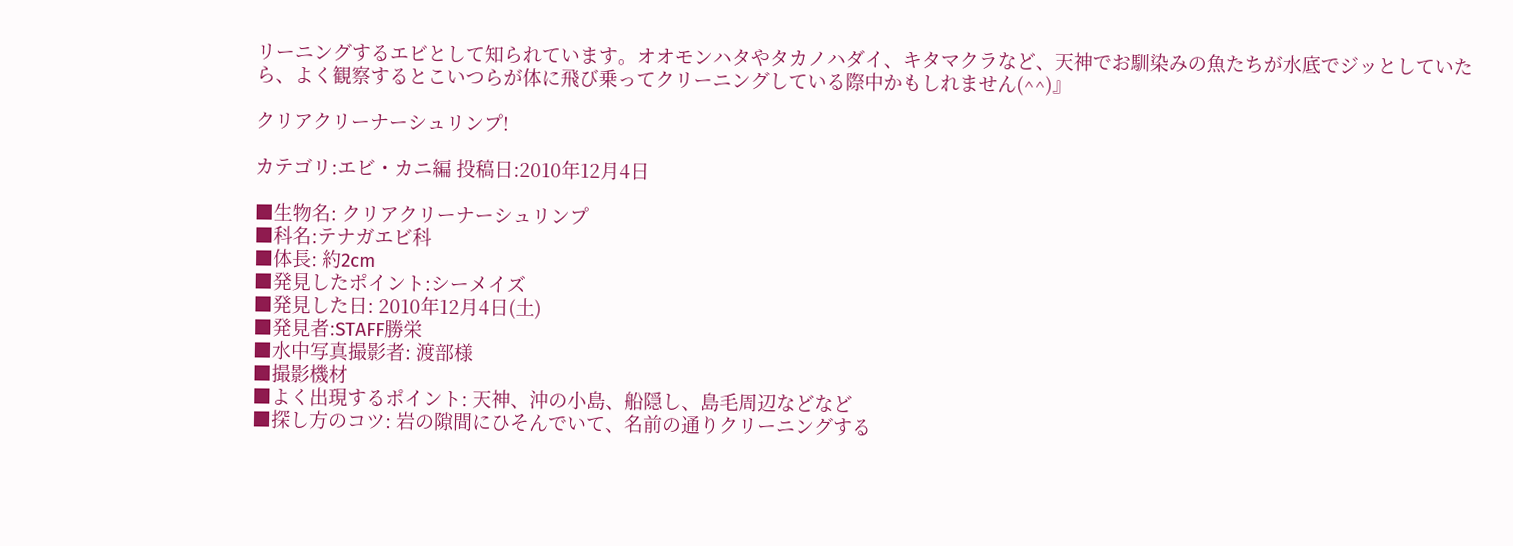リーニングするエビとして知られています。オオモンハタやタカノハダイ、キタマクラなど、天神でお馴染みの魚たちが水底でジッとしていたら、よく観察するとこいつらが体に飛び乗ってクリーニングしている際中かもしれません(^^)』

クリアクリーナーシュリンプ!

カテゴリ:エビ・カニ編 投稿日:2010年12月4日

■生物名: クリアクリーナーシュリンプ
■科名:テナガエビ科
■体長: 約2cm
■発見したポイント:シーメイズ
■発見した日: 2010年12月4日(土)
■発見者:STAFF勝栄
■水中写真撮影者: 渡部様
■撮影機材
■よく出現するポイント: 天神、沖の小島、船隠し、島毛周辺などなど
■探し方のコツ: 岩の隙間にひそんでいて、名前の通りクリーニングする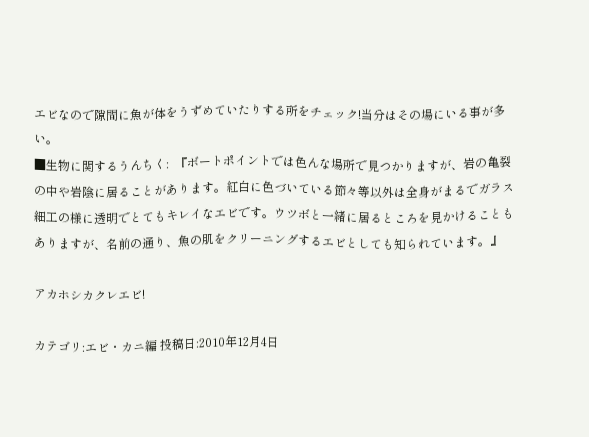エビなので隙間に魚が体をうずめていたりする所をチェック!当分はその場にいる事が多い。
■生物に関するうんちく:  『ボートポイントでは色んな場所で見つかりますが、岩の亀裂の中や岩陰に居ることがあります。紅白に色づいている節々等以外は全身がまるでガラス細工の様に透明でとてもキレイなエビです。ウツボと一緒に居るところを見かけることもありますが、名前の通り、魚の肌をクリーニングするエビとしても知られています。』

アカホシカクレエビ!

カテゴリ:エビ・カニ編 投稿日:2010年12月4日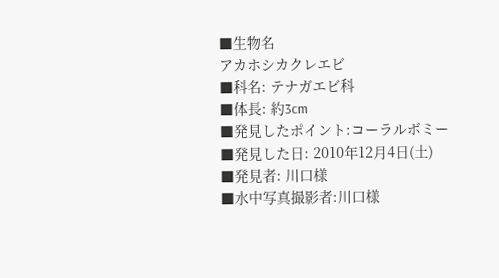■生物名
アカホシカクレエビ
■科名: テナガエビ科
■体長: 約3cm
■発見したポイント:コーラルボミー
■発見した日: 2010年12月4日(土)
■発見者: 川口様
■水中写真撮影者:川口様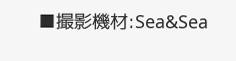■撮影機材:Sea&Sea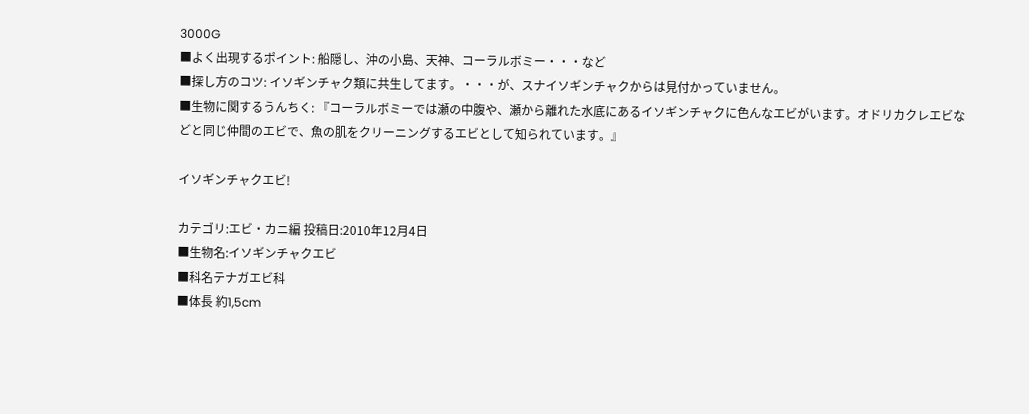3000G
■よく出現するポイント: 船隠し、沖の小島、天神、コーラルボミー・・・など
■探し方のコツ: イソギンチャク類に共生してます。・・・が、スナイソギンチャクからは見付かっていません。
■生物に関するうんちく: 『コーラルボミーでは瀬の中腹や、瀬から離れた水底にあるイソギンチャクに色んなエビがいます。オドリカクレエビなどと同じ仲間のエビで、魚の肌をクリーニングするエビとして知られています。』

イソギンチャクエビ!

カテゴリ:エビ・カニ編 投稿日:2010年12月4日
■生物名:イソギンチャクエビ
■科名テナガエビ科
■体長 約1,5cm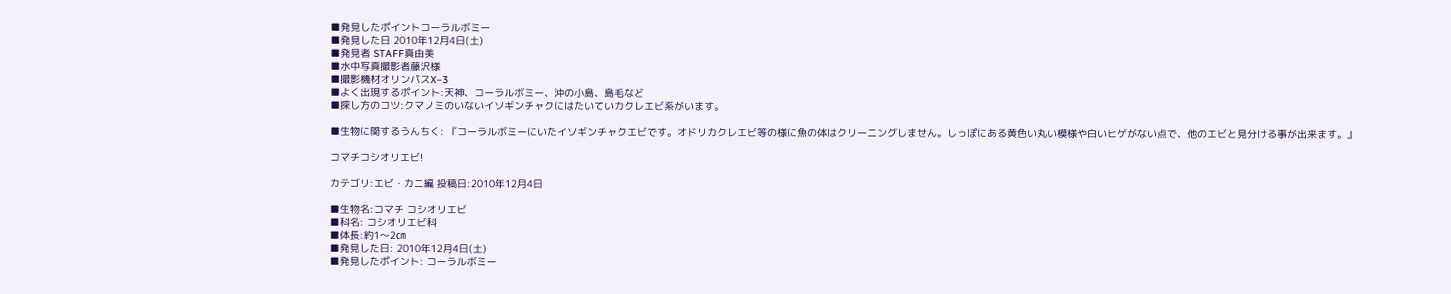■発見したポイントコーラルボミー
■発見した日 2010年12月4日(土)
■発見者 STAFF真由美
■水中写真撮影者藤沢様
■撮影機材オリンパスX−3
■よく出現するポイント:天神、コーラルボミー、沖の小島、島毛など
■探し方のコツ:クマノミのいないイソギンチャクにはたいていカクレエビ系がいます。

■生物に関するうんちく: 『コーラルボミーにいたイソギンチャクエビです。オドリカクレエビ等の様に魚の体はクリーニングしません。しっぽにある黄色い丸い模様や白いヒゲがない点で、他のエビと見分ける事が出来ます。』

コマチコシオリエビ!

カテゴリ:エビ・カニ編 投稿日:2010年12月4日

■生物名:コマチ コシオリエビ
■科名: コシオリエビ科
■体長:約1〜2㎝
■発見した日: 2010年12月4日(土)
■発見したポイント: コーラルボミー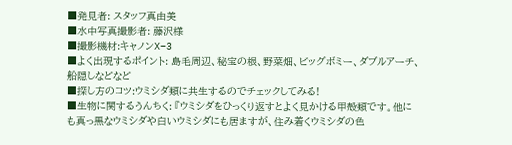■発見者: スタッフ真由美
■水中写真撮影者: 藤沢様
■撮影機材:キャノンX−3
■よく出現するポイント: 島毛周辺、秘宝の根、野菜畑、ビッグボミー、ダブルアーチ、船隠しなどなど
■探し方のコツ:ウミシダ類に共生するのでチェックしてみる!
■生物に関するうんちく: 『ウミシダをひっくり返すとよく見かける甲殻類です。他にも真っ黒なウミシダや白いウミシダにも居ますが、住み着くウミシダの色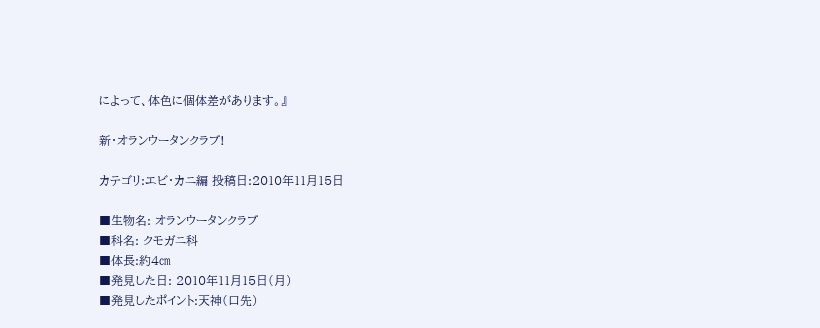によって、体色に個体差があります。』

新・オランウータンクラブ!

カテゴリ:エビ・カニ編 投稿日:2010年11月15日

■生物名: オランウータンクラブ
■科名: クモガニ科
■体長:約4㎝
■発見した日: 2010年11月15日(月)
■発見したポイント:天神(口先)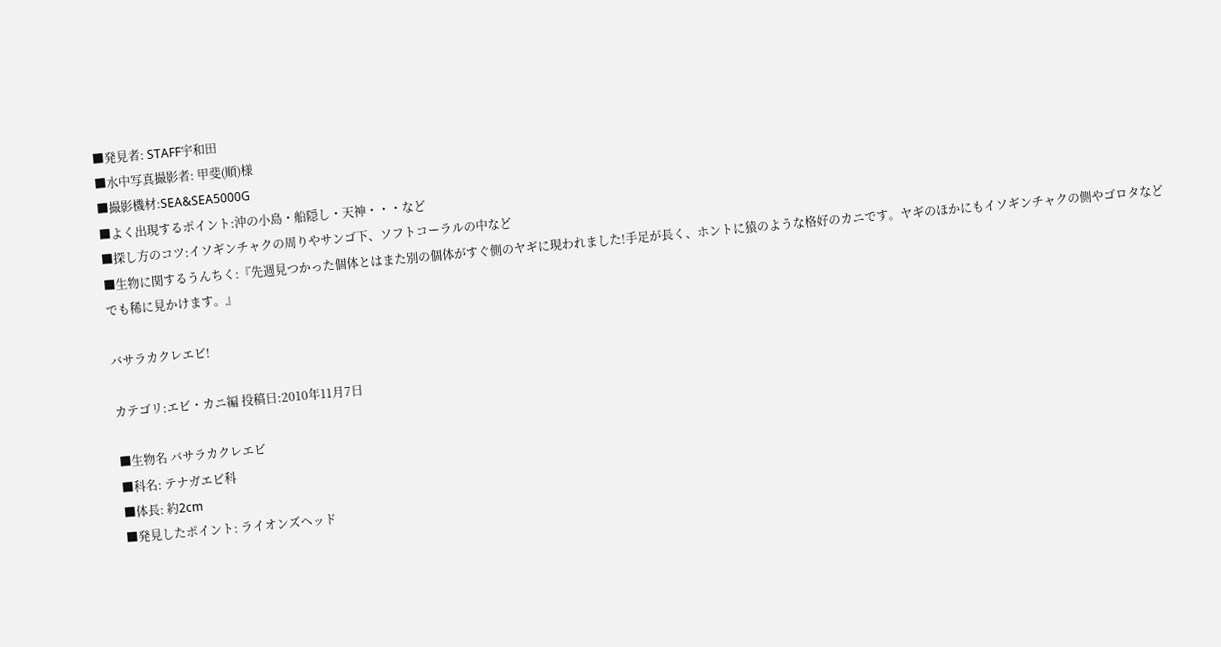■発見者: STAFF宇和田
■水中写真撮影者: 甲斐(順)様
■撮影機材:SEA&SEA5000G
■よく出現するポイント:沖の小島・船隠し・天神・・・など
■探し方のコツ:イソギンチャクの周りやサンゴ下、ソフトコーラルの中など
■生物に関するうんちく:『先週見つかった個体とはまた別の個体がすぐ側のヤギに現われました!手足が長く、ホントに猿のような格好のカニです。ヤギのほかにもイソギンチャクの側やゴロタなどでも稀に見かけます。』

バサラカクレエビ!

カテゴリ:エビ・カニ編 投稿日:2010年11月7日

■生物名 バサラカクレエビ
■科名: テナガエビ科
■体長: 約2cm
■発見したポイント: ライオンズヘッド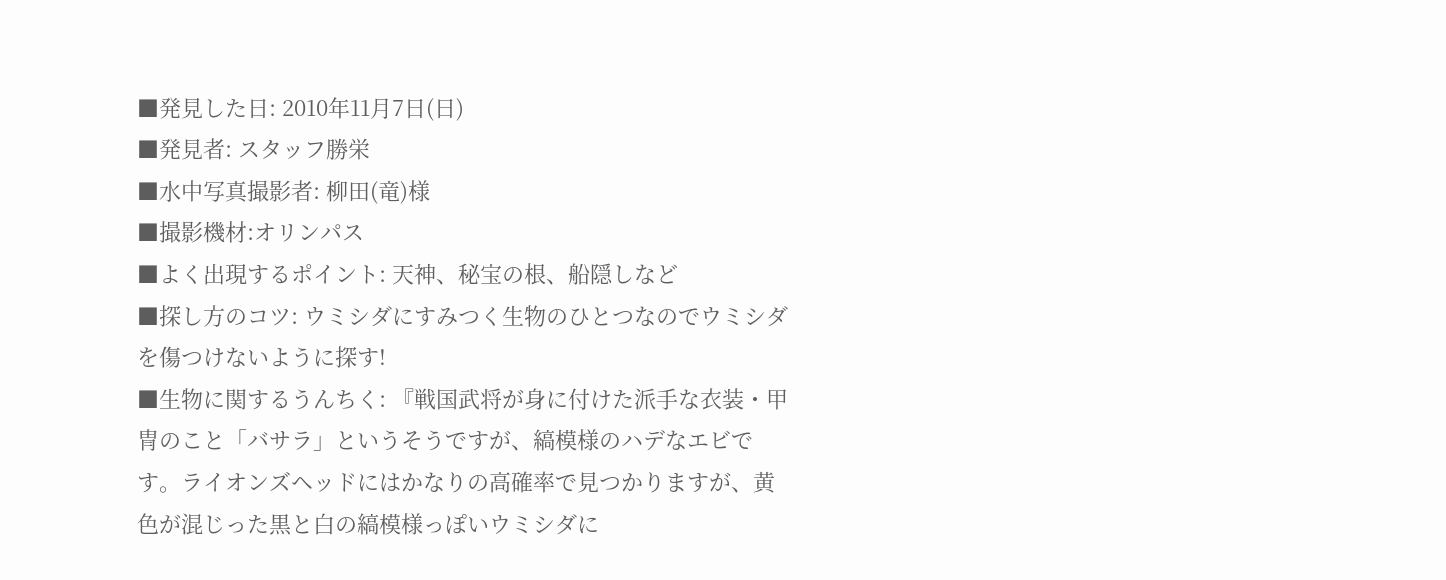■発見した日: 2010年11月7日(日)
■発見者: スタッフ勝栄
■水中写真撮影者: 柳田(竜)様
■撮影機材:オリンパス
■よく出現するポイント: 天神、秘宝の根、船隠しなど
■探し方のコツ: ウミシダにすみつく生物のひとつなのでウミシダを傷つけないように探す!
■生物に関するうんちく: 『戦国武将が身に付けた派手な衣装・甲冑のこと「バサラ」というそうですが、縞模様のハデなエビです。ライオンズヘッドにはかなりの高確率で見つかりますが、黄色が混じった黒と白の縞模様っぽいウミシダに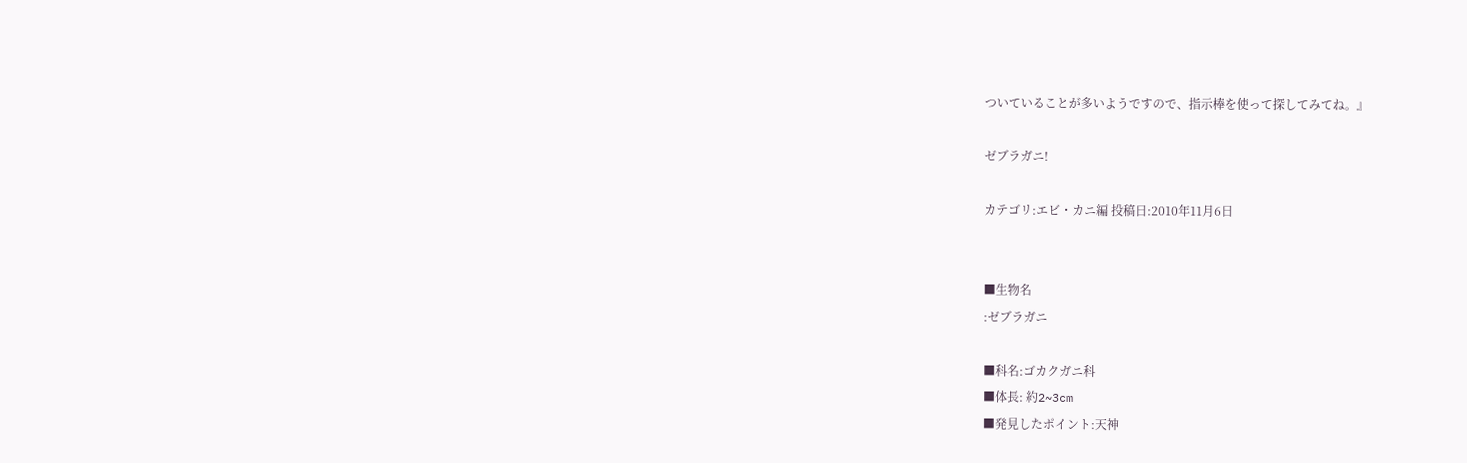ついていることが多いようですので、指示棒を使って探してみてね。』

ゼブラガニ!

カテゴリ:エビ・カニ編 投稿日:2010年11月6日


■生物名
:ゼブラガニ

■科名:ゴカクガニ科
■体長: 約2~3cm
■発見したポイント:天神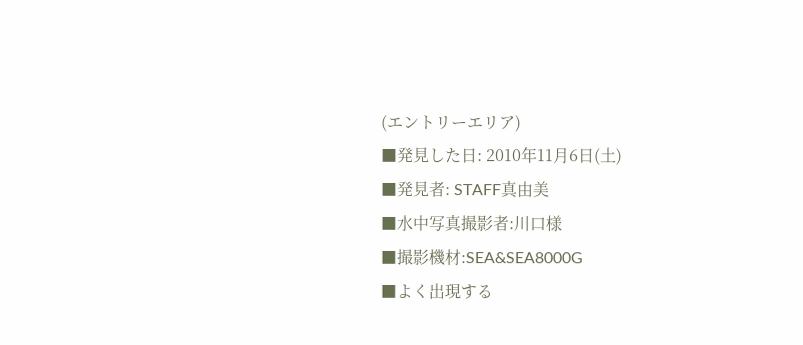(エントリーエリア)
■発見した日: 2010年11月6日(土)
■発見者: STAFF真由美
■水中写真撮影者:川口様
■撮影機材:SEA&SEA8000G
■よく出現する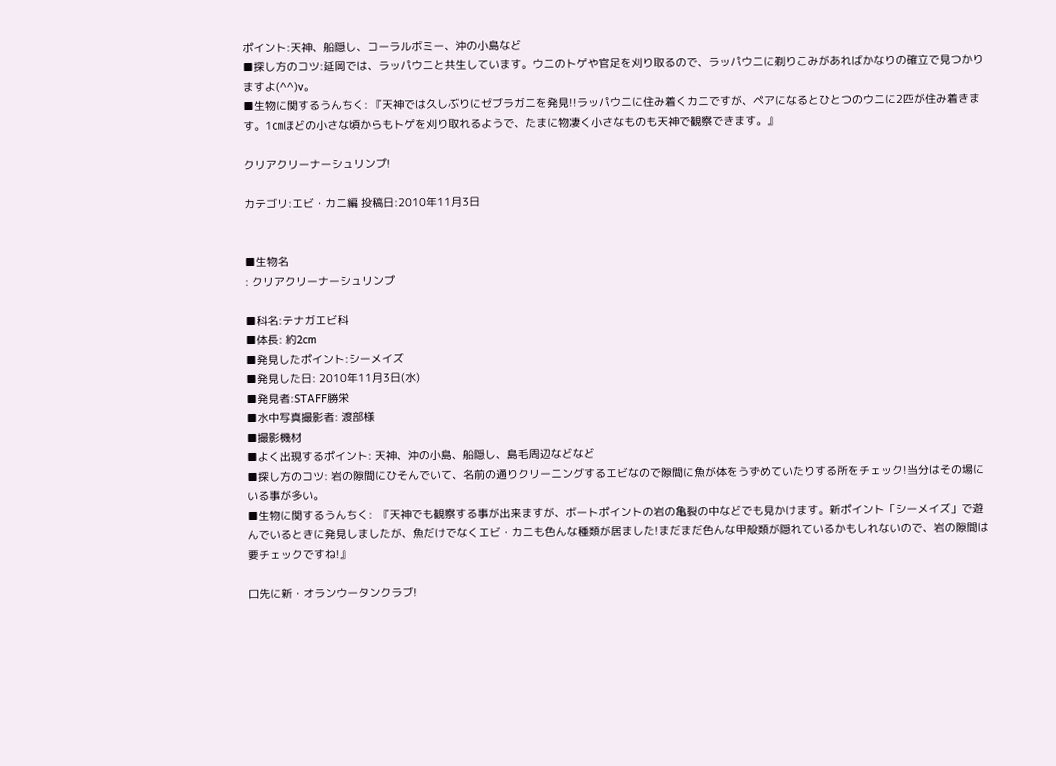ポイント:天神、船隠し、コーラルボミー、沖の小島など
■探し方のコツ:延岡では、ラッパウニと共生しています。ウニのトゲや官足を刈り取るので、ラッパウニに剃りこみがあればかなりの確立で見つかりますよ(^^)v。
■生物に関するうんちく: 『天神では久しぶりにゼブラガニを発見!!ラッパウニに住み着くカニですが、ペアになるとひとつのウニに2匹が住み着きます。1㎝ほどの小さな頃からもトゲを刈り取れるようで、たまに物凄く小さなものも天神で観察できます。』

クリアクリーナーシュリンプ!

カテゴリ:エビ・カニ編 投稿日:2010年11月3日


■生物名
: クリアクリーナーシュリンプ

■科名:テナガエビ科
■体長: 約2cm
■発見したポイント:シーメイズ
■発見した日: 2010年11月3日(水)
■発見者:STAFF勝栄
■水中写真撮影者: 渡部様
■撮影機材
■よく出現するポイント: 天神、沖の小島、船隠し、島毛周辺などなど
■探し方のコツ: 岩の隙間にひそんでいて、名前の通りクリーニングするエビなので隙間に魚が体をうずめていたりする所をチェック!当分はその場にいる事が多い。
■生物に関するうんちく:  『天神でも観察する事が出来ますが、ボートポイントの岩の亀裂の中などでも見かけます。新ポイント「シーメイズ」で遊んでいるときに発見しましたが、魚だけでなくエビ・カニも色んな種類が居ました!まだまだ色んな甲殻類が隠れているかもしれないので、岩の隙間は要チェックですね!』

口先に新・オランウータンクラブ!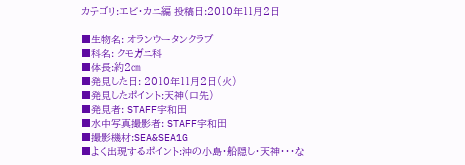カテゴリ:エビ・カニ編 投稿日:2010年11月2日

■生物名: オランウータンクラブ
■科名: クモガニ科
■体長:約2㎝
■発見した日: 2010年11月2日(火)
■発見したポイント:天神(口先)
■発見者: STAFF宇和田
■水中写真撮影者: STAFF宇和田
■撮影機材:SEA&SEA1G
■よく出現するポイント:沖の小島・船隠し・天神・・・な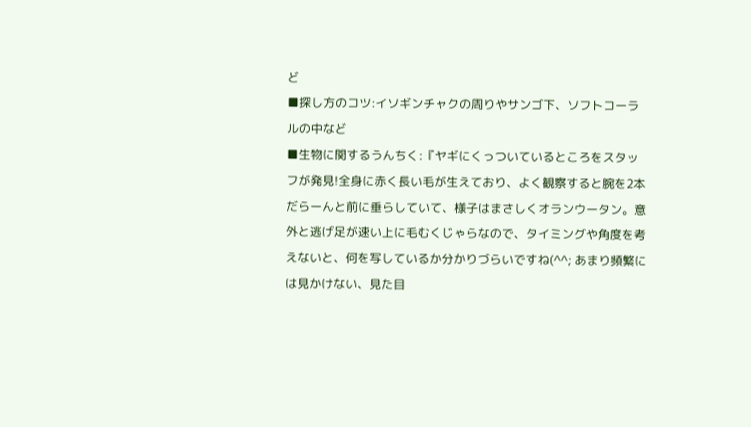ど
■探し方のコツ:イソギンチャクの周りやサンゴ下、ソフトコーラルの中など
■生物に関するうんちく:『ヤギにくっついているところをスタッフが発見!全身に赤く長い毛が生えており、よく観察すると腕を2本だらーんと前に垂らしていて、様子はまさしくオランウータン。意外と逃げ足が速い上に毛むくじゃらなので、タイミングや角度を考えないと、何を写しているか分かりづらいですね(^^; あまり頻繁には見かけない、見た目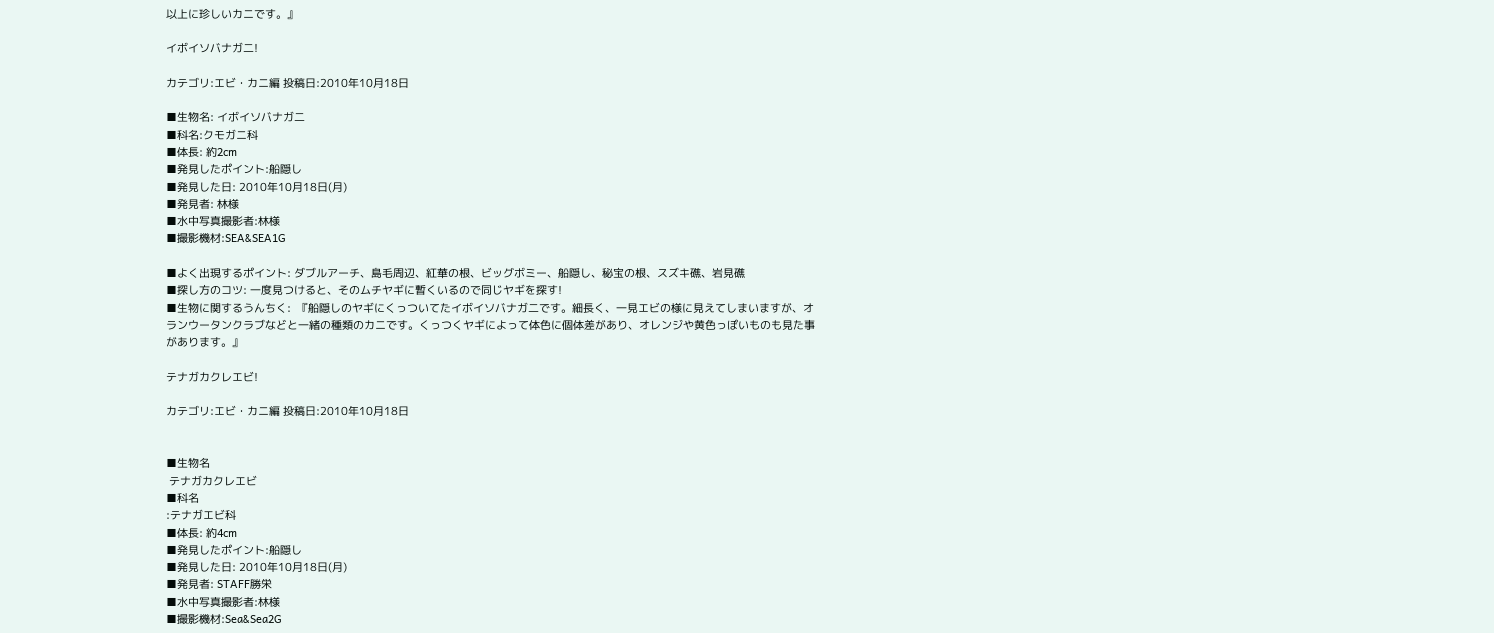以上に珍しいカニです。』

イボイソバナガ二!

カテゴリ:エビ・カニ編 投稿日:2010年10月18日

■生物名: イボイソバナガ二
■科名:クモガニ科
■体長: 約2cm
■発見したポイント:船隠し
■発見した日: 2010年10月18日(月)
■発見者: 林様
■水中写真撮影者:林様
■撮影機材:SEA&SEA1G

■よく出現するポイント: ダブルアーチ、島毛周辺、紅華の根、ビッグボミー、船隠し、秘宝の根、スズキ礁、岩見礁
■探し方のコツ: 一度見つけると、そのムチヤギに暫くいるので同じヤギを探す!
■生物に関するうんちく:  『船隠しのヤギにくっついてたイボイソバナガ二です。細長く、一見エビの様に見えてしまいますが、オランウータンクラブなどと一緒の種類のカニです。くっつくヤギによって体色に個体差があり、オレンジや黄色っぽいものも見た事があります。』

テナガカクレエビ!

カテゴリ:エビ・カニ編 投稿日:2010年10月18日


■生物名
 テナガカクレエビ
■科名
:テナガエビ科
■体長: 約4cm
■発見したポイント:船隠し
■発見した日: 2010年10月18日(月)
■発見者: STAFF勝栄
■水中写真撮影者:林様
■撮影機材:Sea&Sea2G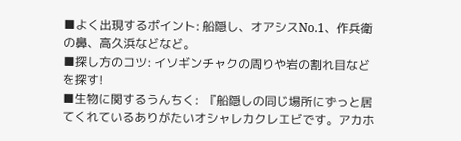■よく出現するポイント: 船隠し、オアシスNo.1、作兵衛の鼻、高久浜などなど。
■探し方のコツ: イソギンチャクの周りや岩の割れ目などを探す!
■生物に関するうんちく:  『船隠しの同じ場所にずっと居てくれているありがたいオシャレカクレエビです。アカホ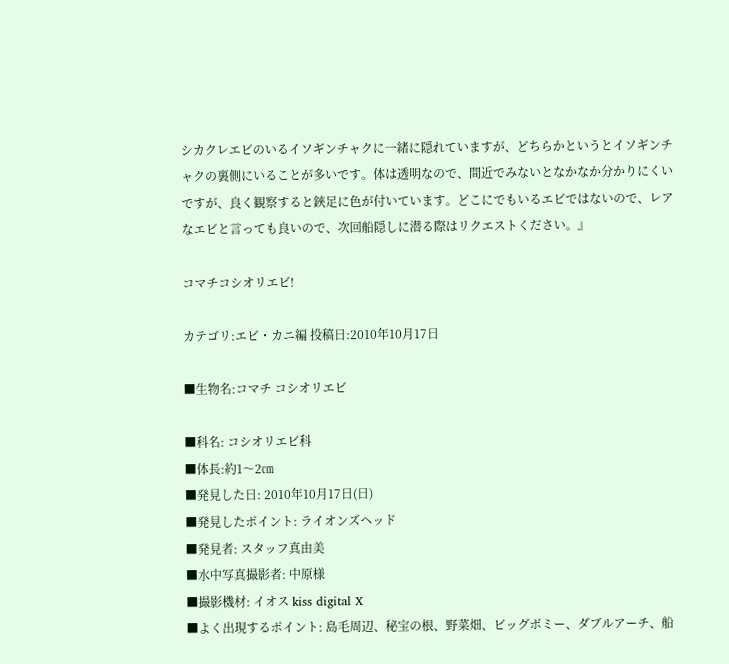シカクレエビのいるイソギンチャクに一緒に隠れていますが、どちらかというとイソギンチャクの裏側にいることが多いです。体は透明なので、間近でみないとなかなか分かりにくいですが、良く観察すると鋏足に色が付いています。どこにでもいるエビではないので、レアなエビと言っても良いので、次回船隠しに潜る際はリクエストください。』

コマチコシオリエビ!

カテゴリ:エビ・カニ編 投稿日:2010年10月17日

■生物名:コマチ コシオリエビ

■科名: コシオリエビ科
■体長:約1〜2㎝
■発見した日: 2010年10月17日(日)
■発見したポイント: ライオンズヘッド
■発見者: スタッフ真由美
■水中写真撮影者: 中原様
■撮影機材: イオス kiss digital X
■よく出現するポイント: 島毛周辺、秘宝の根、野菜畑、ビッグボミー、ダブルアーチ、船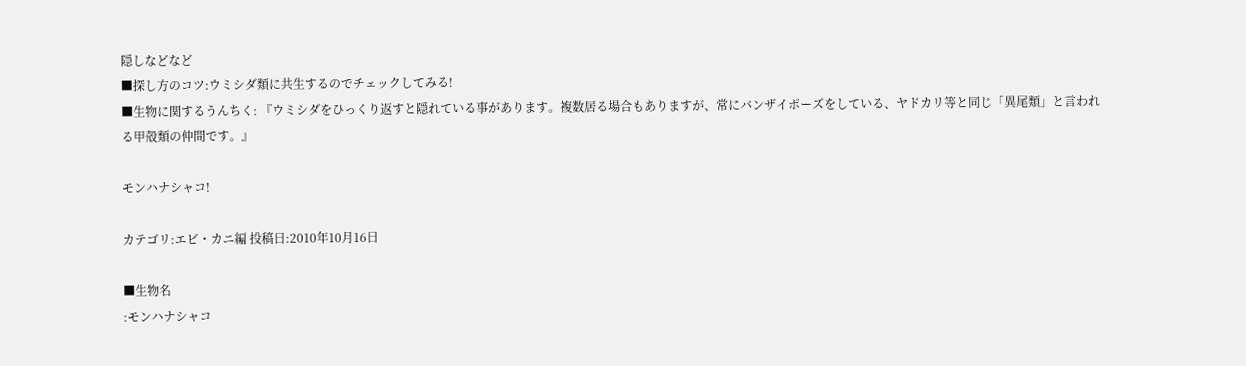隠しなどなど
■探し方のコツ:ウミシダ類に共生するのでチェックしてみる!
■生物に関するうんちく: 『ウミシダをひっくり返すと隠れている事があります。複数居る場合もありますが、常にバンザイポーズをしている、ヤドカリ等と同じ「異尾類」と言われる甲殻類の仲間です。』

モンハナシャコ!

カテゴリ:エビ・カニ編 投稿日:2010年10月16日

■生物名
:モンハナシャコ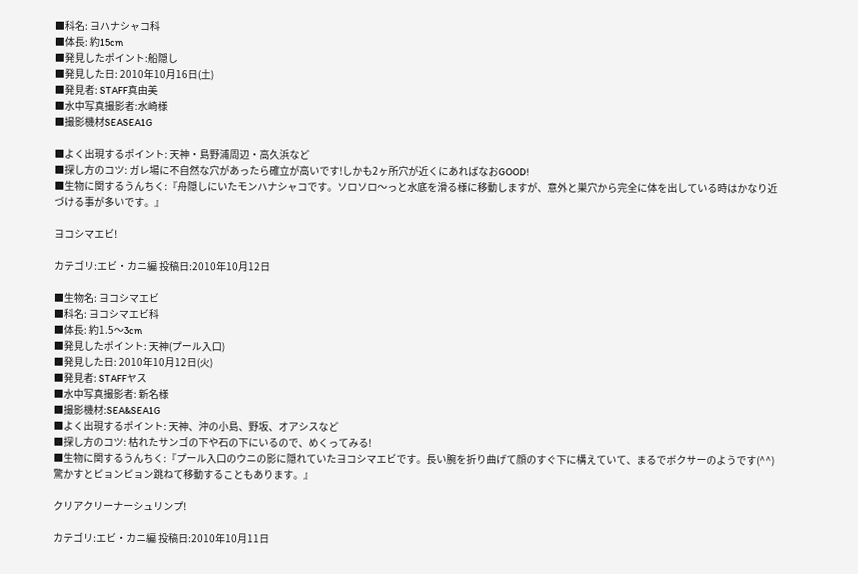■科名: ヨハナシャコ科
■体長: 約15cm
■発見したポイント:船隠し
■発見した日: 2010年10月16日(土)
■発見者: STAFF真由美
■水中写真撮影者:水崎様
■撮影機材SEASEA1G

■よく出現するポイント: 天神・島野浦周辺・高久浜など
■探し方のコツ: ガレ場に不自然な穴があったら確立が高いです!しかも2ヶ所穴が近くにあればなおGOOD!
■生物に関するうんちく:『舟隠しにいたモンハナシャコです。ソロソロ〜っと水底を滑る様に移動しますが、意外と巣穴から完全に体を出している時はかなり近づける事が多いです。』

ヨコシマエビ!

カテゴリ:エビ・カニ編 投稿日:2010年10月12日

■生物名: ヨコシマエビ
■科名: ヨコシマエビ科
■体長: 約1.5〜3cm
■発見したポイント: 天神(プール入口)
■発見した日: 2010年10月12日(火)
■発見者: STAFFヤス
■水中写真撮影者: 新名様
■撮影機材:SEA&SEA1G
■よく出現するポイント: 天神、沖の小島、野坂、オアシスなど
■探し方のコツ: 枯れたサンゴの下や石の下にいるので、めくってみる!
■生物に関するうんちく:『プール入口のウニの影に隠れていたヨコシマエビです。長い腕を折り曲げて顔のすぐ下に構えていて、まるでボクサーのようです(^^)驚かすとピョンピョン跳ねて移動することもあります。』

クリアクリーナーシュリンプ!

カテゴリ:エビ・カニ編 投稿日:2010年10月11日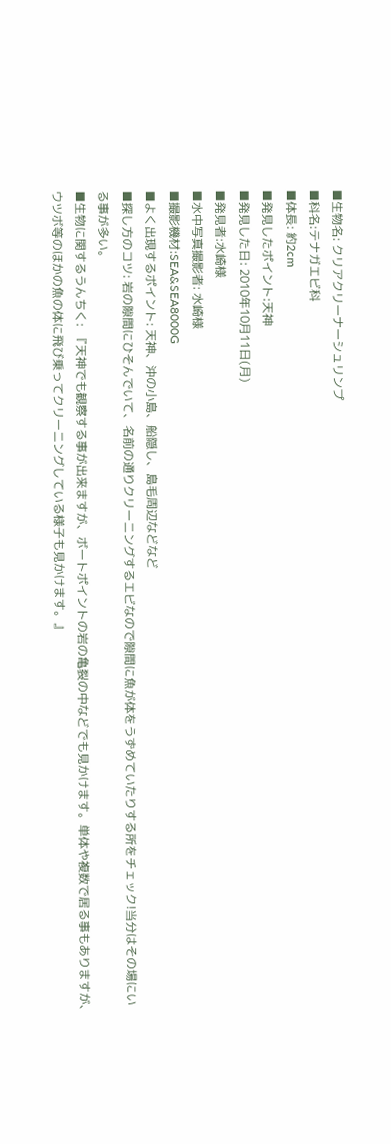■生物名: クリアクリーナーシュリンプ
■科名:テナガエビ科
■体長: 約2cm
■発見したポイント:天神
■発見した日: 2010年10月11日(月)
■発見者:水崎様
■水中写真撮影者: 水崎様
■撮影機材:SEA&SEA8000G
■よく出現するポイント: 天神、沖の小島、船隠し、島毛周辺などなど
■探し方のコツ: 岩の隙間にひそんでいて、名前の通りクリーニングするエビなので隙間に魚が体をうずめていたりする所をチェック!当分はその場にいる事が多い。
■生物に関するうんちく:  『天神でも観察する事が出来ますが、ボートポイントの岩の亀裂の中などでも見かけます。単体や複数で居る事もありますが、ウツボ等のほかの魚の体に飛び乗ってクリーニングしている様子も見かけます。』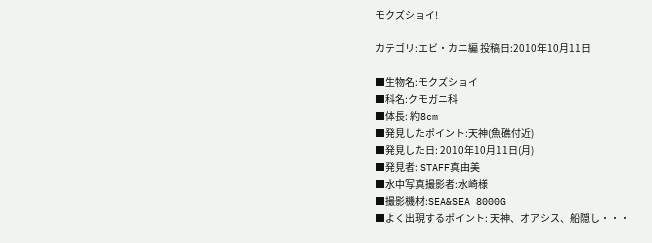モクズショイ!

カテゴリ:エビ・カニ編 投稿日:2010年10月11日

■生物名:モクズショイ
■科名:クモガニ科
■体長: 約8cm
■発見したポイント:天神(魚礁付近)
■発見した日: 2010年10月11日(月)
■発見者: STAFF真由美
■水中写真撮影者:水崎様
■撮影機材:SEA&SEA 8000G
■よく出現するポイント: 天神、オアシス、船隠し・・・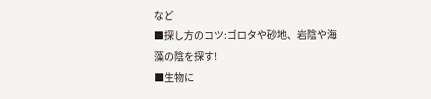など
■探し方のコツ:ゴロタや砂地、岩陰や海藻の陰を探す!
■生物に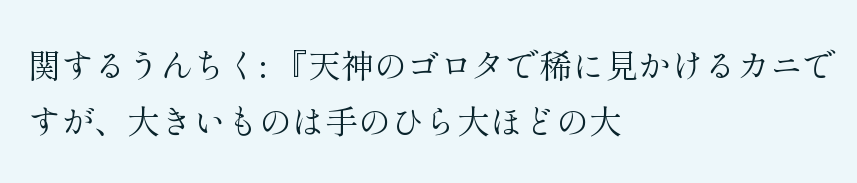関するうんちく: 『天神のゴロタで稀に見かけるカニですが、大きいものは手のひら大ほどの大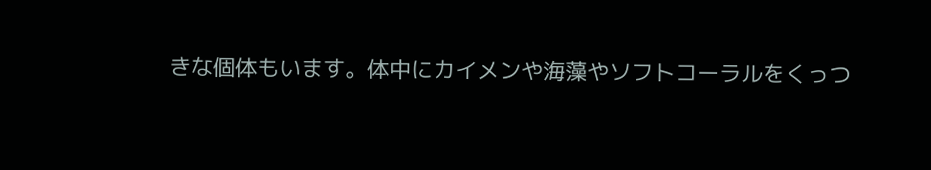きな個体もいます。体中にカイメンや海藻やソフトコーラルをくっつ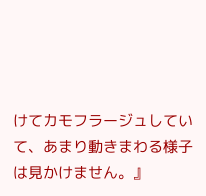けてカモフラージュしていて、あまり動きまわる様子は見かけません。』